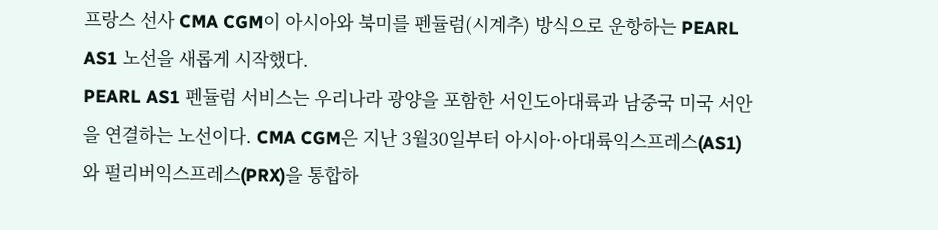프랑스 선사 CMA CGM이 아시아와 북미를 펜듈럼(시계추) 방식으로 운항하는 PEARL AS1 노선을 새롭게 시작했다.
PEARL AS1 펜듈럼 서비스는 우리나라 광양을 포함한 서인도아대륙과 남중국 미국 서안을 연결하는 노선이다. CMA CGM은 지난 3월30일부터 아시아·아대륙익스프레스(AS1)와 펄리버익스프레스(PRX)을 통합하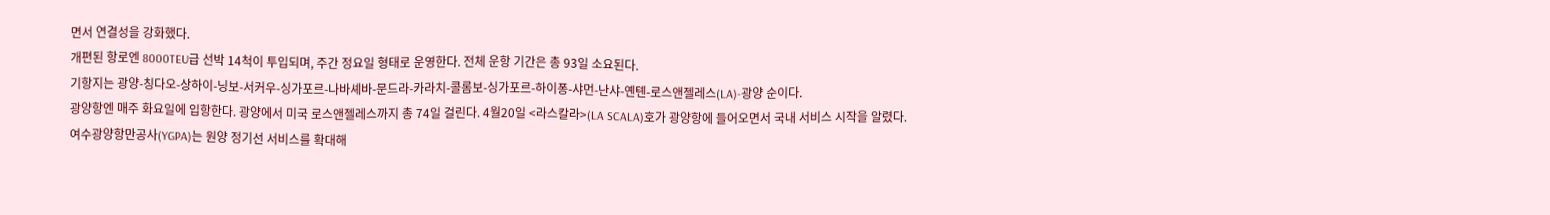면서 연결성을 강화했다.
개편된 항로엔 8000TEU급 선박 14척이 투입되며, 주간 정요일 형태로 운영한다. 전체 운항 기간은 총 93일 소요된다.
기항지는 광양-칭다오-상하이-닝보-서커우-싱가포르-나바셰바-문드라-카라치-콜롬보-싱가포르-하이퐁-샤먼-난샤-옌톈-로스앤젤레스(LA)-광양 순이다.
광양항엔 매주 화요일에 입항한다. 광양에서 미국 로스앤젤레스까지 총 74일 걸린다. 4월20일 <라스칼라>(LA SCALA)호가 광양항에 들어오면서 국내 서비스 시작을 알렸다.
여수광양항만공사(YGPA)는 원양 정기선 서비스를 확대해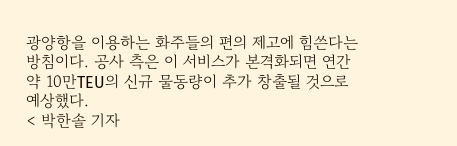광양항을 이용하는 화주들의 편의 제고에 힘쓴다는 방침이다. 공사 측은 이 서비스가 본격화되면 연간 약 10만TEU의 신규 물동량이 추가 창출될 것으로 예상했다.
< 박한솔 기자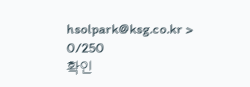hsolpark@ksg.co.kr >
0/250
확인